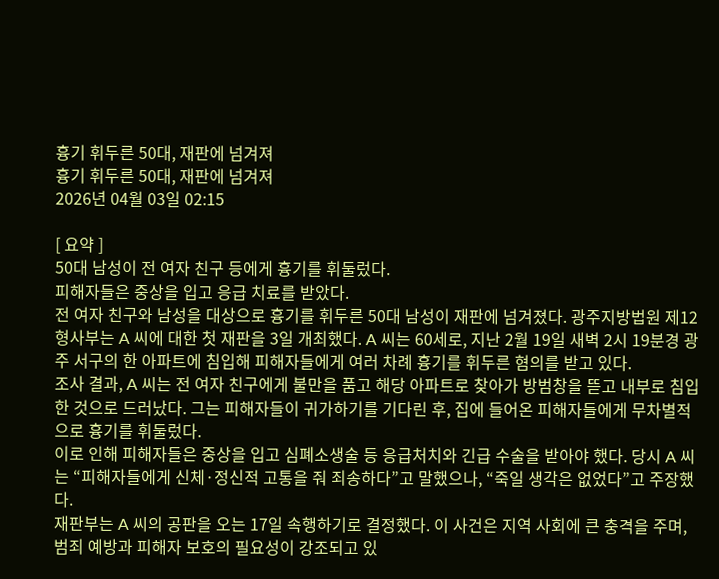흉기 휘두른 50대, 재판에 넘겨져
흉기 휘두른 50대, 재판에 넘겨져
2026년 04월 03일 02:15

[ 요약 ]
50대 남성이 전 여자 친구 등에게 흉기를 휘둘렀다.
피해자들은 중상을 입고 응급 치료를 받았다.
전 여자 친구와 남성을 대상으로 흉기를 휘두른 50대 남성이 재판에 넘겨졌다. 광주지방법원 제12형사부는 A 씨에 대한 첫 재판을 3일 개최했다. A 씨는 60세로, 지난 2월 19일 새벽 2시 19분경 광주 서구의 한 아파트에 침입해 피해자들에게 여러 차례 흉기를 휘두른 혐의를 받고 있다.
조사 결과, A 씨는 전 여자 친구에게 불만을 품고 해당 아파트로 찾아가 방범창을 뜯고 내부로 침입한 것으로 드러났다. 그는 피해자들이 귀가하기를 기다린 후, 집에 들어온 피해자들에게 무차별적으로 흉기를 휘둘렀다.
이로 인해 피해자들은 중상을 입고 심폐소생술 등 응급처치와 긴급 수술을 받아야 했다. 당시 A 씨는 “피해자들에게 신체·정신적 고통을 줘 죄송하다”고 말했으나, “죽일 생각은 없었다”고 주장했다.
재판부는 A 씨의 공판을 오는 17일 속행하기로 결정했다. 이 사건은 지역 사회에 큰 충격을 주며, 범죄 예방과 피해자 보호의 필요성이 강조되고 있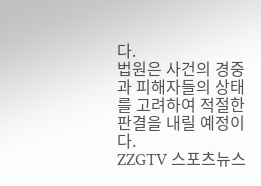다.
법원은 사건의 경중과 피해자들의 상태를 고려하여 적절한 판결을 내릴 예정이다.
ZZGTV 스포츠뉴스